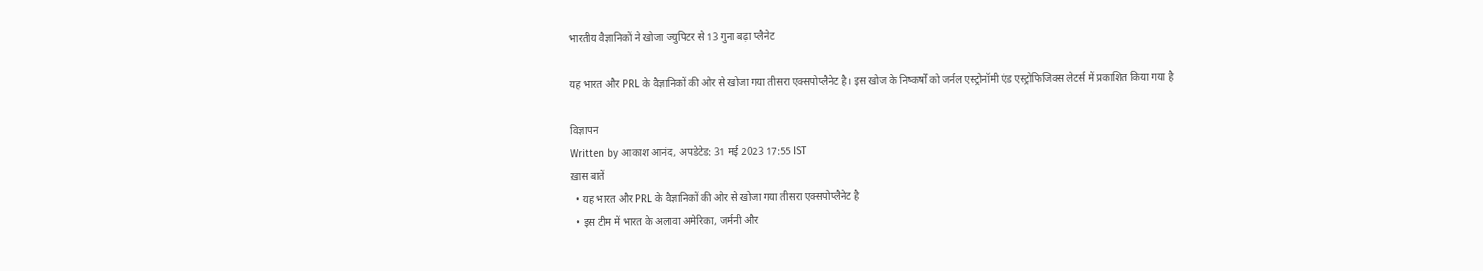भारतीय वैज्ञानिकों ने खोजा ज्युपिटर से 13 गुना बढ़ा प्लैनेट

यह भारत और PRL के वैज्ञानिकों की ओर से खोजा गया तीसरा एक्सपोप्लैनेट है। इस खोज के निष्कर्षों को जर्नल एस्ट्रोनॉमी एंड एस्ट्रोफिजिक्स लेटर्स में प्रकाशित किया गया है

विज्ञापन
Written by आकाश आनंद, अपडेटेड: 31 मई 2023 17:55 IST
ख़ास बातें
  • यह भारत और PRL के वैज्ञानिकों की ओर से खोजा गया तीसरा एक्सपोप्लैनेट है
  • इस टीम में भारत के अलावा अमेरिका, जर्मनी और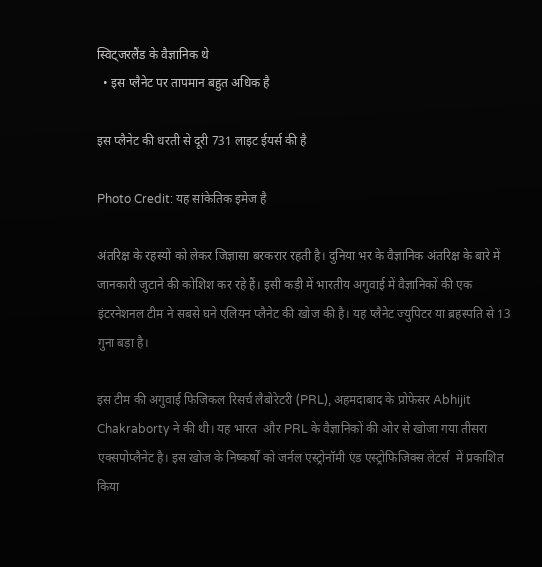स्विट्जरलैंड के वैज्ञानिक थे
  • इस प्लैनेट पर तापमान बहुत अधिक है

इस प्लैनेट की धरती से दूरी 731 लाइट ईयर्स की है

Photo Credit: यह सांकेतिक इमेज है

अंतरिक्ष के रहस्यों को लेकर जिज्ञासा बरकरार रहती है। दुनिया भर के वैज्ञानिक अंतरिक्ष के बारे में जानकारी जुटाने की कोशिश कर रहे हैं। इसी कड़ी में भारतीय अगुवाई में वैज्ञानिकों की एक इंटरनेशनल टीम ने सबसे घने एलियन प्लैनेट की खोज की है। यह प्लैनेट ज्युपिटर या ब्रहस्पति से 13 गुना बड़ा है।

इस टीम की अगुवाई फिजिकल रिसर्च लैबोरेटरी (PRL), अहमदाबाद के प्रोफेसर Abhijit Chakraborty ने की थी। यह भारत  और PRL के वैज्ञानिकों की ओर से खोजा गया तीसरा एक्सपोप्लैनेट है। इस खोज के निष्कर्षों को जर्नल एस्ट्रोनॉमी एंड एस्ट्रोफिजिक्स लेटर्स  में प्रकाशित किया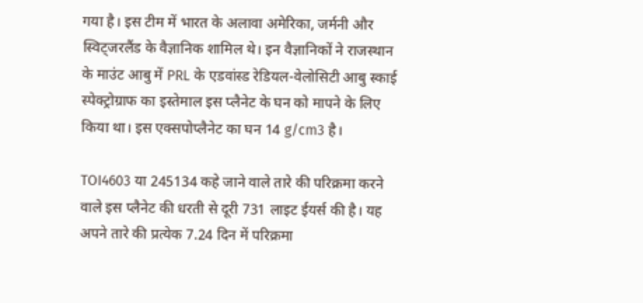गया है। इस टीम में भारत के अलावा अमेरिका, जर्मनी और स्विट्जरलैंड के वैज्ञानिक शामिल थे। इन वैज्ञानिकों ने राजस्थान के माउंट आबु में PRL के एडवांस्ड रेडियल-वेलोसिटी आबु स्काई स्पेक्ट्रोग्राफ का इस्तेमाल इस प्लैनेट के घन को मापने के लिए किया था। इस एक्सपोप्लैनेट का घन 14 g/cm3 है।

TOI4603 या 245134 कहे जाने वाले तारे की परिक्रमा करने वाले इस प्लैनेट की धरती से दूरी 731 लाइट ईयर्स की है। यह अपने तारे की प्रत्येक 7.24 दिन में परिक्रमा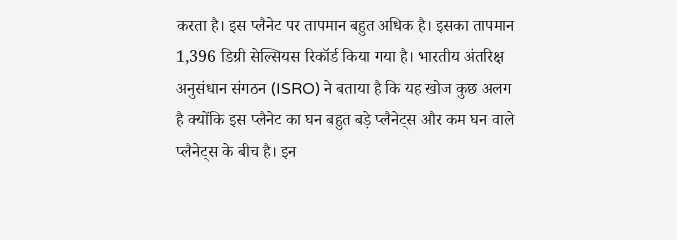करता है। इस प्लैनेट पर तापमान बहुत अधिक है। इसका तापमान 1,396 डिग्री सेल्सियस रिकॉर्ड किया गया है। भारतीय अंतरिक्ष अनुसंधान संगठन (ISRO) ने बताया है कि यह खोज कुछ अलग है क्योंकि इस प्लैनेट का घन बहुत बड़े प्लैनेट्स और कम घन वाले प्लैनेट्स के बीच है। इन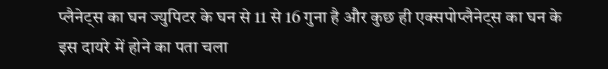प्लैनेट्स का घन ज्युपिटर के घन से 11 से 16 गुना है और कुछ ही एक्सपोप्लैनेट्स का घन के इस दायरे में होने का पता चला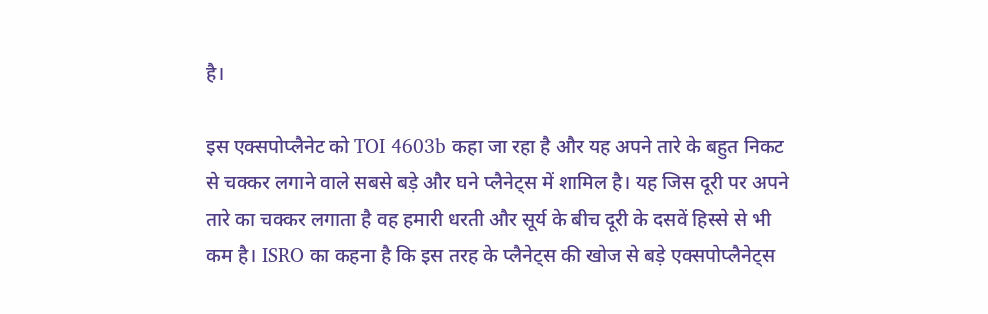है।

इस एक्सपोप्लैनेट को TOI 4603b कहा जा रहा है और यह अपने तारे के बहुत निकट से चक्कर लगाने वाले सबसे बड़े और घने प्लैनेट्स में शामिल है। यह जिस दूरी पर अपने तारे का चक्कर लगाता है वह हमारी धरती और सूर्य के बीच दूरी के दसवें हिस्से से भी कम है। ISRO का कहना है कि इस तरह के प्लैनेट्स की खोज से बड़े एक्सपोप्लैनेट्स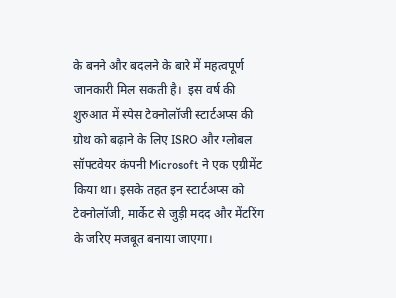के बनने और बदलने के बारे में महत्वपूर्ण जानकारी मिल सकती है।  इस वर्ष की शुरुआत में स्पेस टेक्नोलॉजी स्टार्टअप्स की ग्रोथ को बढ़ाने के लिए ISRO और ग्लोबल सॉफ्टवेयर कंपनी Microsoft ने एक एग्रीमेंट किया था। इसके तहत इन स्टार्टअप्स को टेक्नोलॉजी, मार्केट से जुड़ी मदद और मेंटरिंग के जरिए मजबूत बनाया जाएगा।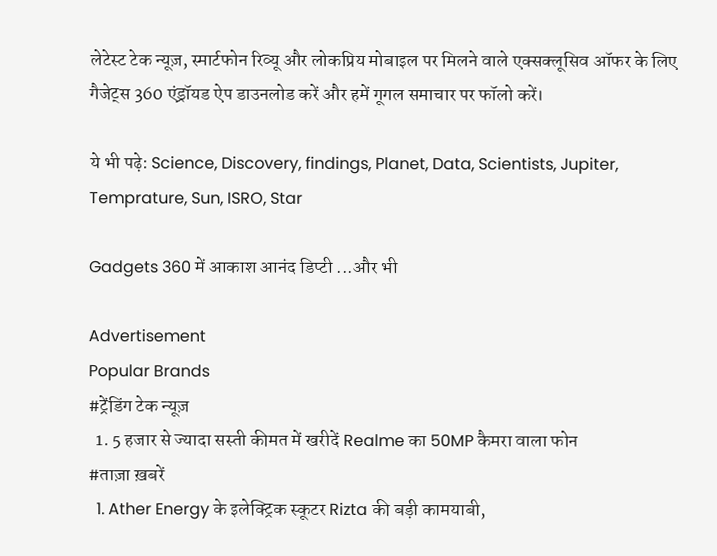लेटेस्ट टेक न्यूज़, स्मार्टफोन रिव्यू और लोकप्रिय मोबाइल पर मिलने वाले एक्सक्लूसिव ऑफर के लिए गैजेट्स 360 एंड्रॉयड ऐप डाउनलोड करें और हमें गूगल समाचार पर फॉलो करें।

ये भी पढ़े: Science, Discovery, findings, Planet, Data, Scientists, Jupiter, Temprature, Sun, ISRO, Star

Gadgets 360 में आकाश आनंद डिप्टी ...और भी

Advertisement
Popular Brands
#ट्रेंडिंग टेक न्यूज़
  1. 5 हजार से ज्यादा सस्ती कीमत में खरीदें Realme का 50MP कैमरा वाला फोन
#ताज़ा ख़बरें
  1. Ather Energy के इलेक्ट्रिक स्कूटर Rizta की बड़ी कामयाबी,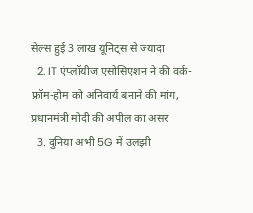सेल्स हुई 3 लाख यूनिट्स से ज्यादा
  2. IT एंप्लॉयीज एसोसिएशन ने की वर्क-फ्रॉम-होम को अनिवार्य बनाने की मांग, प्रधानमंत्री मोदी की अपील का असर
  3. दुनिया अभी 5G में उलझी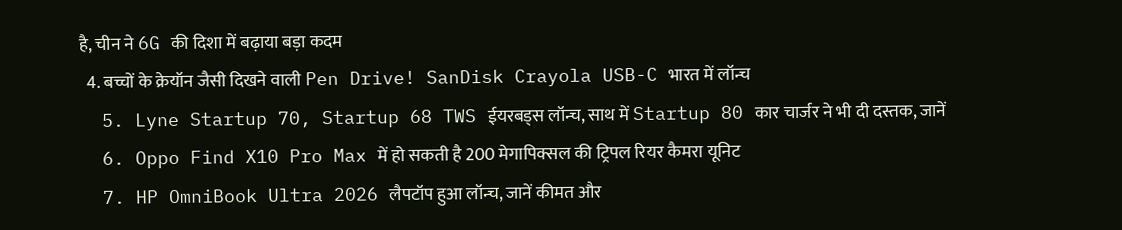है, चीन ने 6G की दिशा में बढ़ाया बड़ा कदम
  4. बच्चों के क्रेयॉन जैसी दिखने वाली Pen Drive! SanDisk Crayola USB-C भारत में लॉन्च
  5. Lyne Startup 70, Startup 68 TWS ईयरबड्स लॉन्च, साथ में Startup 80 कार चार्जर ने भी दी दस्तक, जानें
  6. Oppo Find X10 Pro Max में हो सकती है 200 मेगापिक्सल की ट्रिपल रियर कैमरा यूनिट
  7. HP OmniBook Ultra 2026 लैपटॉप हुआ लॉन्च, जानें कीमत और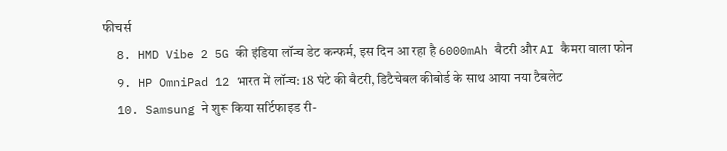फीचर्स
  8. HMD Vibe 2 5G की इंडिया लॉन्च डेट कन्फर्म, इस दिन आ रहा है 6000mAh बैटरी और AI कैमरा वाला फोन
  9. HP OmniPad 12 भारत में लॉन्च: 18 घंटे की बैटरी, डिटैचेबल कीबोर्ड के साथ आया नया टैबलेट
  10. Samsung ने शुरू किया सर्टिफाइड री-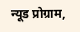न्यूड प्रोग्राम,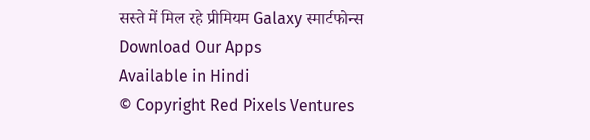सस्ते में मिल रहे प्रीमियम Galaxy स्मार्टफोन्स
Download Our Apps
Available in Hindi
© Copyright Red Pixels Ventures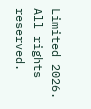Limited 2026. All rights reserved.